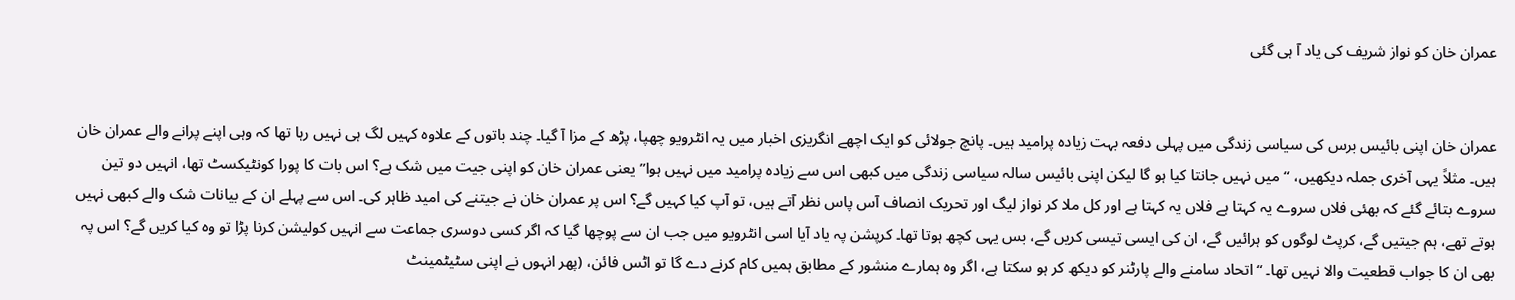عمران خان کو نواز شریف کی یاد آ ہی گئی


عمران خان اپنی بائیس برس کی سیاسی زندگی میں پہلی دفعہ بہت زیادہ پرامید ہیں۔ پانچ جولائی کو ایک اچھے انگریزی اخبار میں یہ انٹرویو چھپا، پڑھ کے مزا آ گیا۔ چند باتوں کے علاوہ کہیں لگ ہی نہیں رہا تھا کہ وہی اپنے پرانے والے عمران خان ہیں۔ مثلاً یہی آخری جملہ دیکھیں، “میں نہیں جانتا کیا ہو گا لیکن اپنی بائیس سالہ سیاسی زندگی میں کبھی اس سے زیادہ پرامید میں نہیں ہوا” یعنی عمران خان کو اپنی جیت میں شک ہے؟ اس بات کا پورا کونٹیکسٹ تھا، انہیں دو تین سروے بتائے گئے کہ بھئی فلاں سروے یہ کہتا ہے فلاں یہ کہتا ہے اور کل ملا کر نواز لیگ اور تحریک انصاف آس پاس نظر آتے ہیں، تو آپ کیا کہیں گے؟ اس پر عمران خان نے جیتنے کی امید ظاہر کی۔ اس سے پہلے ان کے بیانات شک والے کبھی نہیں ہوتے تھے، ہم جیتیں گے، کرپٹ لوگوں کو ہرائیں گے، ان کی ایسی تیسی کریں گے، بس یہی کچھ ہوتا تھا۔ کرپشن پہ یاد آیا اسی انٹرویو میں جب ان سے پوچھا گیا کہ اگر کسی دوسری جماعت سے انہیں کولیشن کرنا پڑا تو وہ کیا کریں گے؟ اس پہ بھی ان کا جواب قطعیت والا نہیں تھا۔ “اتحاد سامنے والے پارٹنر کو دیکھ کر ہو سکتا ہے، اگر وہ ہمارے منشور کے مطابق ہمیں کام کرنے دے گا تو اٹس فائن، (پھر انہوں نے اپنی سٹیٹمینٹ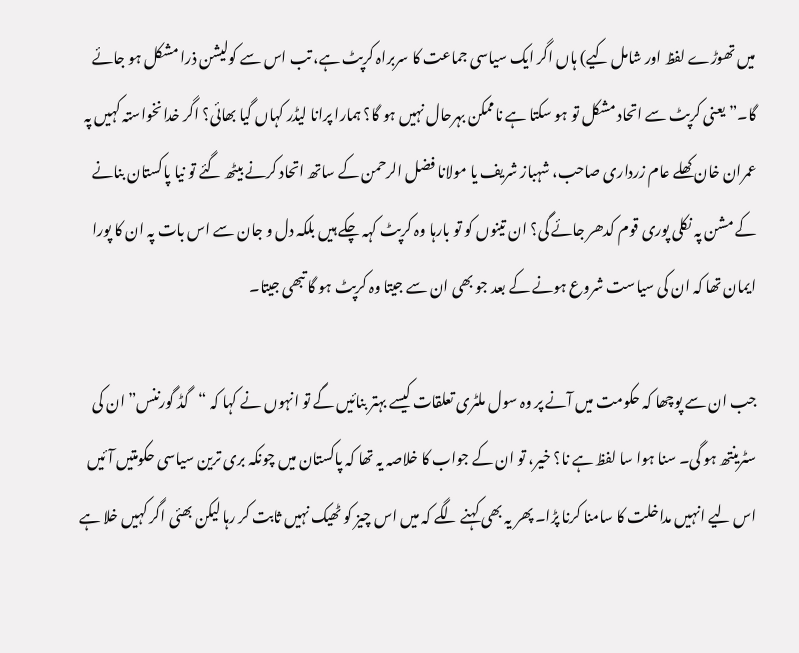میں تھوڑے لفظ اور شامل کیے) ہاں اگر ایک سیاسی جماعت کا سربراہ کرپٹ ہے، تب اس سے کولیشن ذرا مشکل ہو جائے گا۔” یعنی کرپٹ سے اتحاد مشکل تو ہو سکتا ہے ناممکن بہرحال نہیں ہو گا؟ ہمارا پرانا لیڈر کہاں گیا بھائی؟ اگر خدانخواستہ کہیں پہ عمران خان کھلے عام زرداری صاحب، شہباز شریف یا مولانا فضل الرحمن کے ساتھ اتحاد کرنے بیٹھ گئے تو نیا پاکستان بنانے کے مشن پہ نکلی پوری قوم کدھر جائے گی؟ ان تینوں کو تو بارہا وہ کرپٹ کہہ چکے ہیں بلکہ دل و جان سے اس بات پہ ان کا پورا ایمان تھا کہ ان کی سیاست شروع ہونے کے بعد جو بھی ان سے جیتا وہ کرپٹ ہو گا تبھی جیتا۔

جب ان سے پوچھا کہ حکومت میں آنے پر وہ سول ملٹری تعلقات کیسے بہتر بنائیں گے تو انہوں نے کہا کہ “گڈ گورننس” ان کی سٹرینتھ ہو گی۔ سنا ہوا سا لفظ ہے نا؟ خیر، تو ان کے جواب کا خلاصہ یہ تھا کہ پاکستان میں چونکہ بری ترین سیاسی حکومتیں آئیں اس لیے انہیں مداخلت کا سامنا کرنا پڑا۔ پھر یہ بھی کہنے لگے کہ میں اس چیز کو ٹھیک نہیں ثابت کر رہا لیکن بھئی اگر کہیں خلا ہے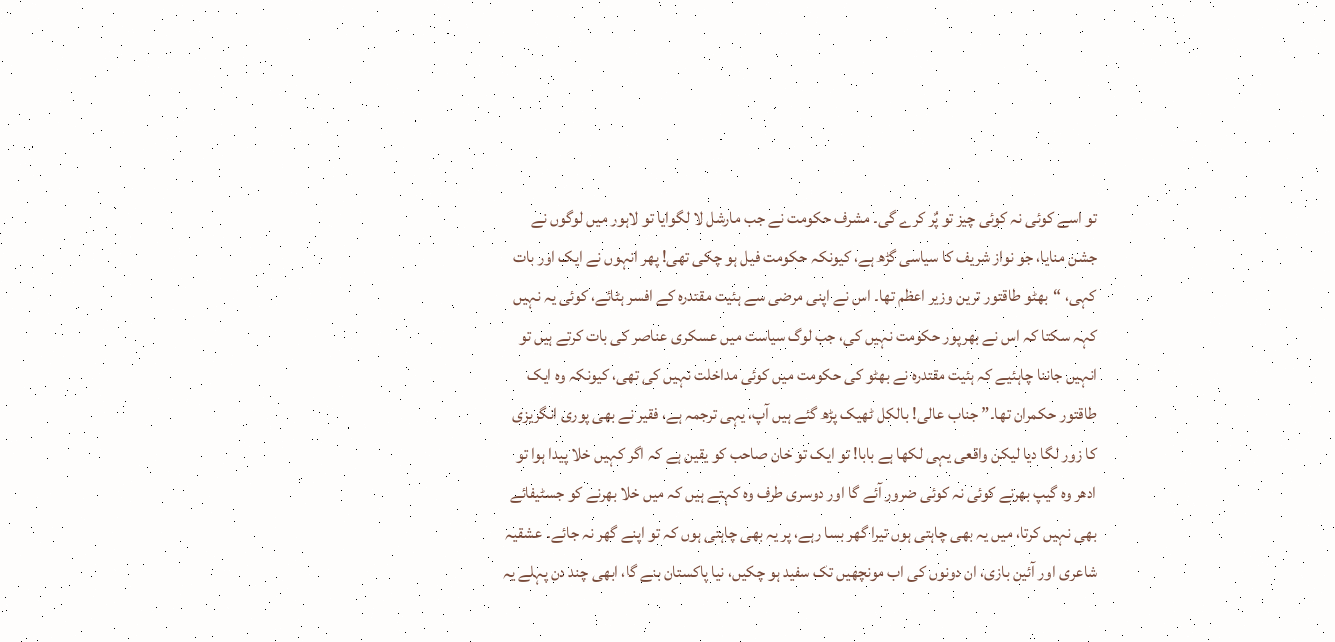تو اسے کوئی نہ کوئی چیز تو پٌر کرے گی۔ مشرف حکومت نے جب مارشل لا لگوایا تو لاہور میں لوگوں نے جشن منایا، جو نواز شریف کا سیاسی گڑھ ہے، کیونکہ حکومت فیل ہو چکی تھی! پھر انہوں نے ایک اور بات کہی، “بھٹو طاقتور ترین وزیر اعظم تھا۔ اس نے اپنی مرضی سے ہئیت مقتدرہ کے افسر ہٹائے، کوئی یہ نہیں کہہ سکتا کہ اس نے بھرپور حکومت نہیں کی، جب لوگ سیاست میں عسکری عناصر کی بات کرتے ہیں تو انہیں جاننا چاہئیے کہ ہئیت مقتدرہ نے بھٹو کی حکومت میں کوئی مداخلت نہیں کی تھی، کیونکہ وہ ایک طاقتور حکمران تھا۔” جناب عالی! بالکل ٹھیک پڑھ گئے ہیں آپ، یہی ترجمہ ہے، فقیر نے بھی پوری انگریزی کا زور لگا دیا لیکن واقعی یہی لکھا ہے بابا! تو ایک تو خان صاحب کو یقین ہے کہ اگر کہیں خلا پیدا ہوا تو ادھر وہ گیپ بھرنے کوئی نہ کوئی ضرور آئے گا اور دوسری طرف وہ کہتے ہیں کہ میں خلا بھرنے کو جسٹیفائے بھی نہیں کرتا، میں یہ بھی چاہتی ہوں تیرا گھر بسا رہے، پر یہ بھی چاہتی ہوں کہ تو اپنے گھر نہ جائے۔ عشقیہ شاعری اور آئین بازی، ان دونوں کی اب مونچھیں تک سفید ہو چکیں، نیا پاکستان بنے گا، ابھی چند دن پہلے یہ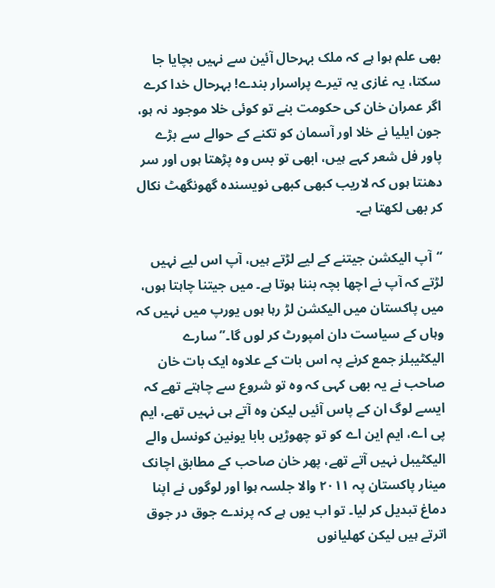بھی علم ہوا ہے کہ ملک بہرحال آئین سے نہیں بچایا جا سکتا، یہ غازی یہ تیرے پراسرار بندے! بہرحال خدا کرے اگر عمران خان کی حکومت بنے تو کوئی خلا موجود نہ ہو، جون ایلیا نے خلا اور آسمان کو تکنے کے حوالے سے بڑے پاور فل شعر کہے ہیں، ابھی تو بس وہ پڑھتا ہوں اور سر دھنتا ہوں کہ لاریب کبھی کبھی نویسندہ گھونگھٹ نکال کر بھی لکھتا ہے۔

“آپ الیکشن جیتنے کے لیے لڑتے ہیں، آپ اس لیے نہیں لڑتے کہ آپ نے اچھا بچہ بننا ہوتا ہے۔ میں جیتنا چاہتا ہوں، میں پاکستان میں الیکشن لڑ رہا ہوں یورپ میں نہیں کہ وہاں کے سیاست دان امپورٹ کر لوں گا۔” سارے الیکٹیبلز جمع کرنے پہ اس بات کے علاوہ ایک بات خان صاحب نے یہ بھی کہی کہ وہ تو شروع سے چاہتے تھے کہ ایسے لوگ ان کے پاس آئیں لیکن وہ آتے ہی نہیں تھے، ایم پی اے، ایم این اے کو تو چھوڑیں بابا یونین کونسل والے الیکٹیبل نہیں آتے تھے، پھر خان صاحب کے مطابق اچانک مینار پاکستان پہ ۲۰۱۱ والا جلسہ ہوا اور لوگوں نے اپنا دماغ تبدیل کر لیا۔ تو اب یوں ہے کہ پرندے جوق در جوق اترتے ہیں لیکن کھلیانوں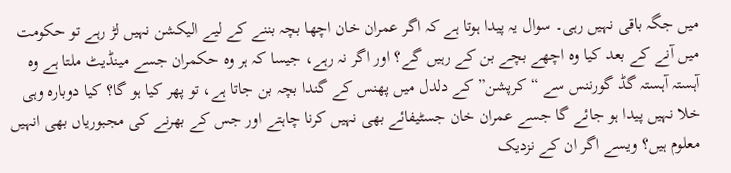میں جگہ باقی نہیں رہی۔ سوال یہ پیدا ہوتا ہے کہ اگر عمران خان اچھا بچہ بننے کے لیے الیکشن نہیں لڑ رہے تو حکومت میں آنے کے بعد کیا وہ اچھے بچے بن کے رہیں گے؟ اور اگر نہ رہے، جیسا کہ ہر وہ حکمران جسے مینڈیٹ ملتا ہے وہ آہستہ آہستہ گڈ گورننس سے “کرپشن” کے دلدل میں پھنس کے گندا بچہ بن جاتا ہے، تو پھر کیا ہو گا؟ کیا دوبارہ وہی خلا نہیں پیدا ہو جائے گا جسے عمران خان جسٹیفائے بھی نہیں کرنا چاہتے اور جس کے بھرنے کی مجبوریاں بھی انہیں معلوم ہیں؟ ویسے اگر ان کے نزدیک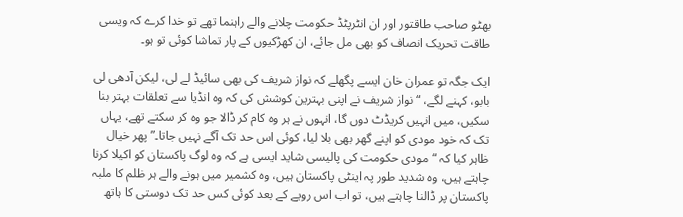بھٹو صاحب طاقتور اور ان انٹرپٹڈ حکومت چلانے والے راہنما تھے تو خدا کرے کہ ویسی طاقت تحریک انصاف کو بھی مل جائے، ان کھڑکیوں کے پار تماشا کوئی تو ہو۔

ایک جگہ تو عمران خان ایسے پگھلے کہ نواز شریف کی بھی سائیڈ لے لی، لیکن آدھی لی بابو، کہنے لگے، “نواز شریف نے اپنی بہترین کوشش کی کہ وہ انڈیا سے تعلقات بہتر بنا سکیں، میں انہیں کریڈٹ دوں گا، انہوں نے ہر وہ کام کر ڈالا جو وہ کر سکتے تھے، یہاں تک کہ خود مودی کو اپنے گھر بھی بلا لیا، کوئی اس حد تک آگے نہیں جاتا۔” پھر خیال ظاہر کیا کہ “مودی حکومت کی پالیسی شاید ایسی ہے کہ وہ لوگ پاکستان کو اکیلا کرنا چاہتے ہیں، وہ شدید طور پہ اینٹی پاکستان ہیں، وہ کشمیر میں ہونے والے ہر ظلم کا ملبہ پاکستان پر ڈالنا چاہتے ہیں، تو اب اس رویے کے بعد کوئی کس حد تک دوستی کا ہاتھ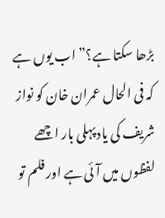بڑھا سکتا ہے؟” اب یوں ہے کہ فی الحال عمران خان کو نواز شریف کی یاد پہلی بار اچھے لفظوں میں آئی ہے اور فلم تو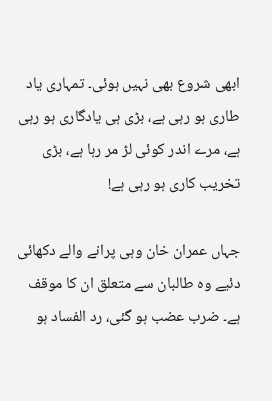ابھی شروع بھی نہیں ہوئی۔ تمہاری یاد طاری ہو رہی ہے، بڑی ہی یادگاری ہو رہی ہے، مرے اندر کوئی لڑ مر رہا ہے، بڑی تخریب کاری ہو رہی ہے!

جہاں عمران خان وہی پرانے والے دکھائی دئیے وہ طالبان سے متعلق ان کا موقف ہے۔ ضرب عضب ہو گئی، رد الفساد ہو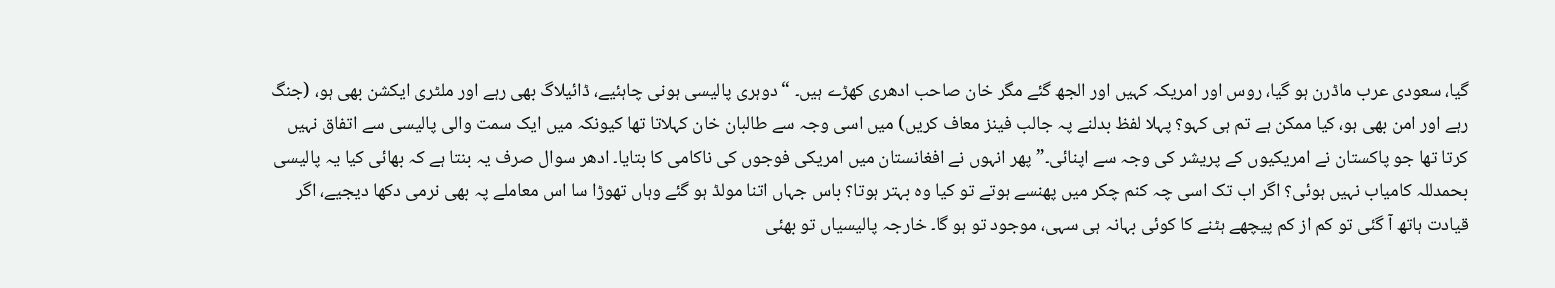گیا، سعودی عرب ماڈرن ہو گیا، روس اور امریکہ کہیں اور الجھ گئے مگر خان صاحب ادھری کھڑے ہیں۔ “دوہری پالیسی ہونی چاہئیے، ڈائیلاگ بھی رہے اور ملٹری ایکشن بھی ہو، (جنگ رہے اور امن بھی ہو، کیا ممکن ہے تم ہی کہو؟ پہلا لفظ بدلنے پہ جالب فینز معاف کریں) میں اسی وجہ سے طالبان خان کہلاتا تھا کیونکہ میں ایک سمت والی پالیسی سے اتفاق نہیں کرتا تھا جو پاکستان نے امریکیوں کے پریشر کی وجہ سے اپنائی۔” پھر انہوں نے افغانستان میں امریکی فوجوں کی ناکامی کا بتایا۔ ادھر سوال صرف یہ بنتا ہے کہ بھائی کیا یہ پالیسی بحمدللہ کامیاب نہیں ہوئی؟ اگر اب تک اسی چہ کنم چکر میں پھنسے ہوتے تو کیا وہ بہتر ہوتا؟ باس جہاں اتنا مولڈ ہو گئے وہاں تھوڑا سا اس معاملے پہ بھی نرمی دکھا دیجیے، اگر قیادت ہاتھ آ گئی تو کم از کم پیچھے ہٹنے کا کوئی بہانہ ہی سہی، موجود تو ہو گا۔ خارجہ پالیسیاں تو بھئی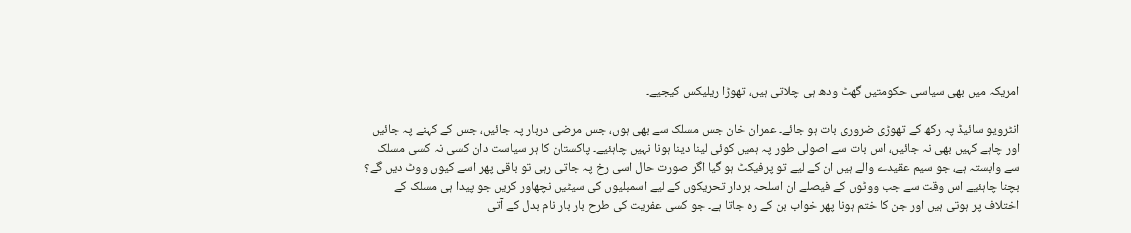امریکہ میں بھی سیاسی حکومتیں گھٹ ودھ ہی چلاتی ہیں، تھوڑا ریلیکس کیجیے۔

انٹرویو سائیڈ پہ رکھ کے تھوڑی ضروری بات ہو جائے۔ عمران خان جس مسلک سے بھی ہوں، جس مرضی دربار پہ جائیں، جس کے کہنے پہ جائیں اور چاہے کہیں بھی نہ جائیں، اس بات سے اصولی طور پہ ہمیں کوئی لینا دینا ہونا نہیں چاہئیے۔ پاکستان کا ہر سیاست دان کسی نہ کسی مسلک سے وابستہ ہے، جو سیم عقیدے والے ہیں ان کے لیے تو پرفیکٹ ہو گیا اگر صورت حال اسی رخ پہ جاتی رہی تو باقی پھر اسے کیوں ووٹ دیں گے؟ بچنا چاہئیے اس وقت سے جب ووٹوں کے فیصلے ان اسلحہ بردار تحریکوں کے لیے اسمبلیوں کی سیٹیں نچھاور کریں جو پیدا ہی مسلک کے اختلاف پر ہوتی ہیں اور جن کا ختم ہونا پھر خواب بن کے رہ جاتا ہے۔ جو کسی عفریت کی طرح بار بار نام بدل کے آتی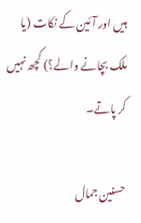ہیں اور آئین کے نکات (یا ملک بچانے والے؟) کچھ نہیں کر پاتے۔

حسنین جمال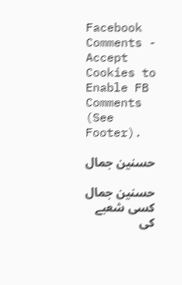Facebook Comments - Accept Cookies to Enable FB Comments (See Footer).

حسنین جمال

حسنین جمال کسی شعبے کی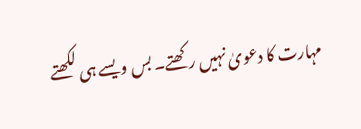مہارت کا دعویٰ نہیں رکھتے۔ بس ویسے ہی لکھتے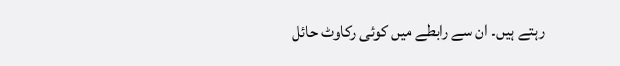رہتے ہیں۔ ان سے رابطے میں کوئی رکاوٹ حائل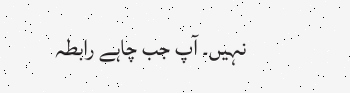نہیں۔ آپ جب چاہے رابطہ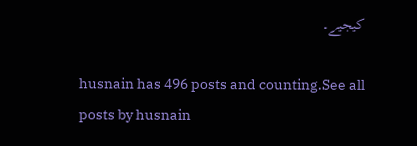کیجیے۔

husnain has 496 posts and counting.See all posts by husnain